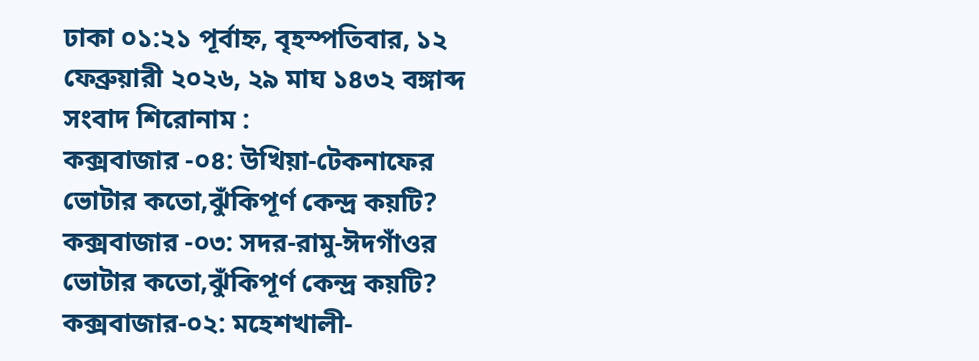ঢাকা ০১:২১ পূর্বাহ্ন, বৃহস্পতিবার, ১২ ফেব্রুয়ারী ২০২৬, ২৯ মাঘ ১৪৩২ বঙ্গাব্দ
সংবাদ শিরোনাম :
কক্সবাজার -০৪: উখিয়া-টেকনাফের ভোটার কতো,ঝুঁকিপূর্ণ কেন্দ্র কয়টি? কক্সবাজার -০৩: সদর-রামু-ঈদগাঁওর ভোটার কতো,ঝুঁকিপূর্ণ কেন্দ্র কয়টি? কক্সবাজার-০২: মহেশখালী-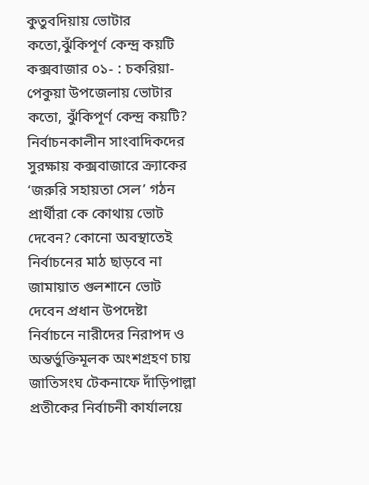কুতুবদিয়ায় ভোটার কতো,ঝুঁকিপূর্ণ কেন্দ্র কয়টি কক্সবাজার ০১- : চকরিয়া-পেকুয়া উপজেলায় ভোটার কতো, ঝুঁকিপূর্ণ কেন্দ্র কয়টি? নির্বাচনকালীন সাংবাদিকদের সুরক্ষায় কক্সবাজারে ক্র্যাকের ‘জরুরি সহায়তা সেল’ গঠন প্রার্থীরা কে কোথায় ভোট দেবেন? কোনো অবস্থাতেই নির্বাচনের মাঠ ছাড়বে না জামায়াত গুলশানে ভোট দেবেন প্রধান উপদেষ্টা নির্বাচনে নারীদের নিরাপদ ও অন্তর্ভুক্তিমূলক অংশগ্রহণ চায় জাতিসংঘ টেকনাফে দাঁড়িপাল্লা প্রতীকের নির্বাচনী কার্যালয়ে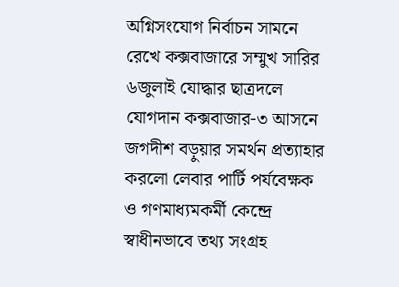অগ্নিসংযোগ নির্বাচন সামনে রেখে কক্সবাজারে সম্মুখ সারির ৬জুলাই যোদ্ধার ছাত্রদলে যোগদান কক্সবাজার-৩ আসনে জগদীশ বড়ুয়ার সমর্থন প্রত্যাহার করলো লেবার পার্টি পর্যবেক্ষক ও গণমাধ্যমকর্মী কেন্দ্রে স্বাধীনভাবে তথ্য সংগ্রহ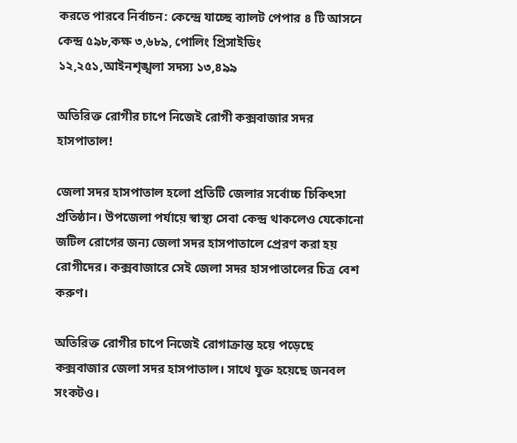করতে পারবে নির্বাচন: কেন্দ্রে যাচ্ছে ব্যালট পেপার ৪ টি আসনে কেন্দ্র ৫৯৮,কক্ষ ৩,৬৮৯, পোলিং প্রিসাইডিং ১২,২৫১,আইনশৃঙ্খলা সদস্য ১৩,৪৯৯

অতিরিক্ত রোগীর চাপে নিজেই রোগী কক্সবাজার সদর হাসপাতাল!

জেলা সদর হাসপাতাল হলো প্রতিটি জেলার সর্বোচ্চ চিকিৎসা প্রতিষ্ঠান। উপজেলা পর্যায়ে স্বাস্থ্য সেবা কেন্দ্র থাকলেও যেকোনো জটিল রোগের জন্য জেলা সদর হাসপাতালে প্রেরণ করা হয় রোগীদের। কক্সবাজারে সেই জেলা সদর হাসপাতালের চিত্র বেশ করুণ।

অতিরিক্ত রোগীর চাপে নিজেই রোগাক্রান্ত হয়ে পড়েছে কক্সবাজার জেলা সদর হাসপাতাল। সাথে যুক্ত হয়েছে জনবল সংকটও।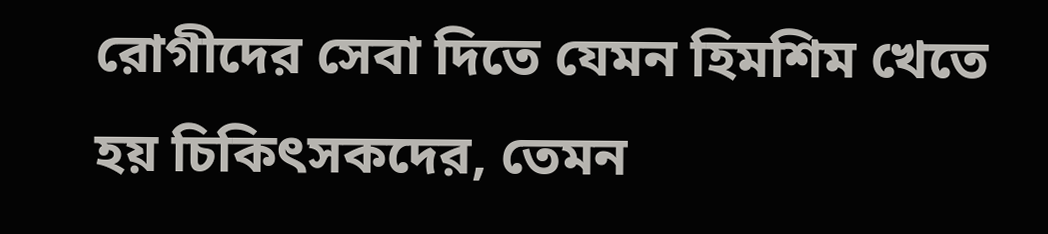রোগীদের সেবা দিতে যেমন হিমশিম খেতে হয় চিকিৎসকদের, তেমন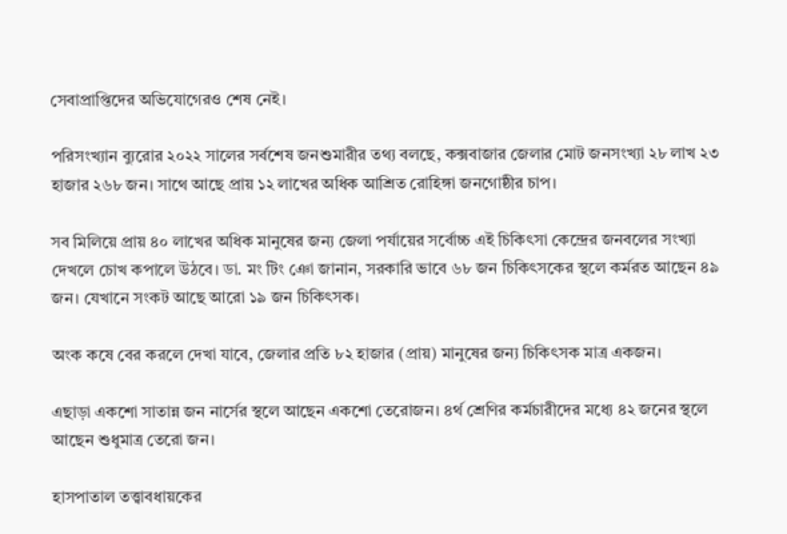সেবাপ্রাপ্তিদের অভিযোগেরও শেষ নেই।

পরিসংখ্যান ব্যুরোর ২০২২ সালের সর্বশেষ জনশুমারীর তথ্য বলছে, কক্সবাজার জেলার মোট জনসংখ্যা ২৮ লাখ ২৩ হাজার ২৬৮ জন। সাথে আছে প্রায় ১২ লাখের অধিক আশ্রিত রোহিঙ্গা জনগোষ্ঠীর চাপ।

সব মিলিয়ে প্রায় ৪০ লাখের অধিক মানুষের জন্য জেলা পর্যায়ের সর্বোচ্চ এই চিকিৎসা কেন্দ্রের জনবলের সংখ্যা দেখলে চোখ কপালে উঠবে। ডা. মং টিং ঞো জানান, সরকারি ভাবে ৬৮ জন চিকিৎসকের স্থলে কর্মরত আছেন ৪৯ জন। যেখানে সংকট আছে আরো ১৯ জন চিকিৎসক।

অংক কষে বের করলে দেখা যাবে, জেলার প্রতি ৮২ হাজার (প্রায়) মানুষের জন্য চিকিৎসক মাত্র একজন।

এছাড়া একশো সাতান্ন জন নার্সের স্থলে আছেন একশো তেরোজন। ৪র্থ শ্রেণির কর্মচারীদের মধ্যে ৪২ জনের স্থলে আছেন শুধুমাত্র তেরো জন।

হাসপাতাল তত্ত্বাবধায়কের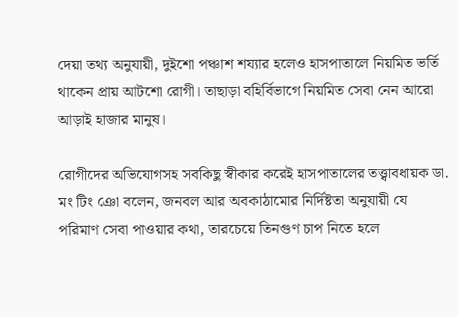দেয়া তথ্য অনুযায়ী, দুইশো পঞ্চাশ শয্যার হলেও হাসপাতালে নিয়মিত ভর্তি থাকেন প্রায় আটশো রোগী। তাছাড়া বহির্বিভাগে নিয়মিত সেবা নেন আরো আড়াই হাজার মানুষ।

রোগীদের অভিযোগসহ সবকিছু স্বীকার করেই হাসপাতালের তত্ত্বাবধায়ক ডা. মং টিং ঞো বলেন, জনবল আর অবকাঠামোর নির্দিষ্টতা অনুযায়ী যে পরিমাণ সেবা পাওয়ার কথা, তারচেয়ে তিনগুণ চাপ নিতে হলে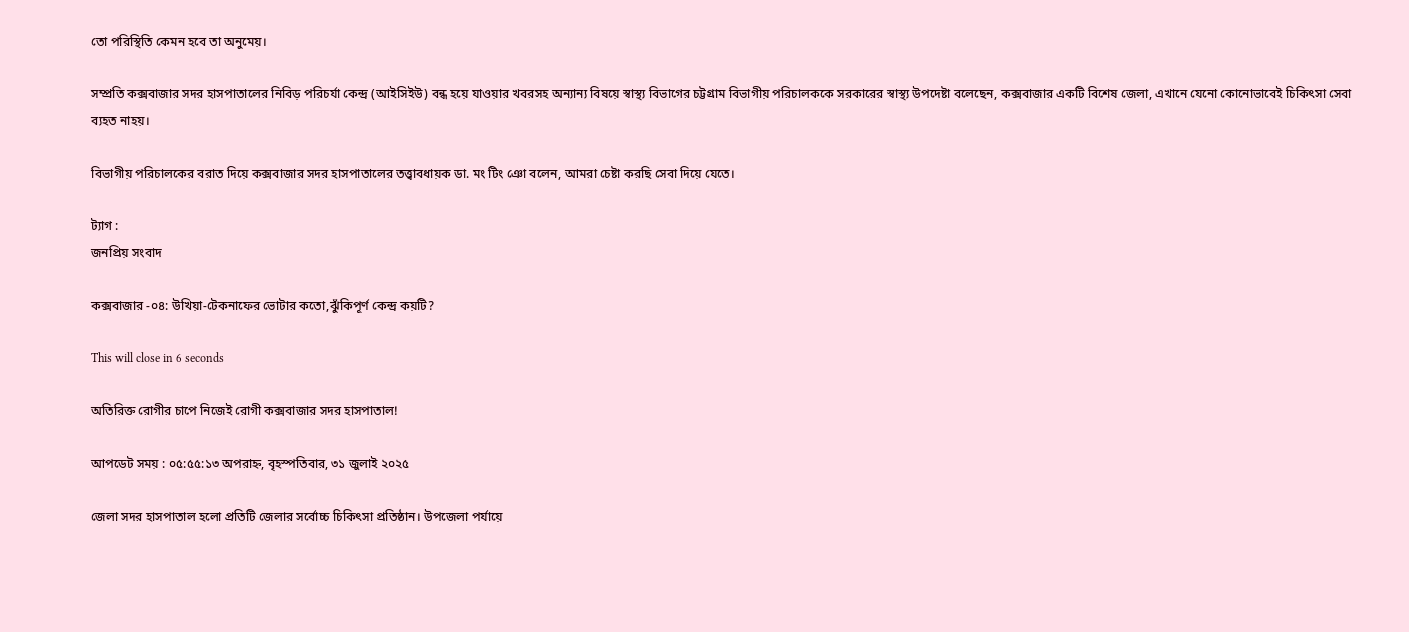তো পরিস্থিতি কেমন হবে তা অনুমেয়।

সম্প্রতি কক্সবাজার সদর হাসপাতালের নিবিড় পরিচর্যা কেন্দ্র (আইসিইউ) বন্ধ হয়ে যাওয়ার খবরসহ অন্যান্য বিষয়ে স্বাস্থ্য বিভাগের চট্টগ্রাম বিভাগীয় পরিচালককে সরকারের স্বাস্থ্য উপদেষ্টা বলেছেন, কক্সবাজার একটি বিশেষ জেলা, এখানে যেনো কোনোভাবেই চিকিৎসা সেবা ব্যহত নাহয়।

বিভাগীয় পরিচালকের বরাত দিয়ে কক্সবাজার সদর হাসপাতালের তত্ত্বাবধায়ক ডা. মং টিং ঞো বলেন, আমরা চেষ্টা করছি সেবা দিয়ে যেতে।

ট্যাগ :
জনপ্রিয় সংবাদ

কক্সবাজার -০৪: উখিয়া-টেকনাফের ভোটার কতো,ঝুঁকিপূর্ণ কেন্দ্র কয়টি?

This will close in 6 seconds

অতিরিক্ত রোগীর চাপে নিজেই রোগী কক্সবাজার সদর হাসপাতাল!

আপডেট সময় : ০৫:৫৫:১৩ অপরাহ্ন, বৃহস্পতিবার, ৩১ জুলাই ২০২৫

জেলা সদর হাসপাতাল হলো প্রতিটি জেলার সর্বোচ্চ চিকিৎসা প্রতিষ্ঠান। উপজেলা পর্যায়ে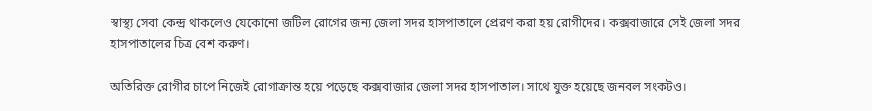স্বাস্থ্য সেবা কেন্দ্র থাকলেও যেকোনো জটিল রোগের জন্য জেলা সদর হাসপাতালে প্রেরণ করা হয় রোগীদের। কক্সবাজারে সেই জেলা সদর হাসপাতালের চিত্র বেশ করুণ।

অতিরিক্ত রোগীর চাপে নিজেই রোগাক্রান্ত হয়ে পড়েছে কক্সবাজার জেলা সদর হাসপাতাল। সাথে যুক্ত হয়েছে জনবল সংকটও।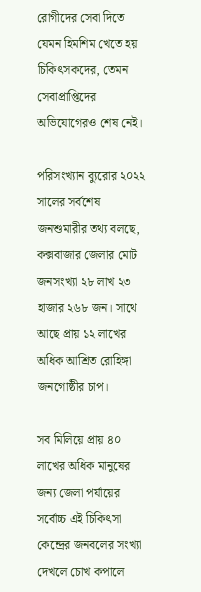রোগীদের সেবা দিতে যেমন হিমশিম খেতে হয় চিকিৎসকদের, তেমন সেবাপ্রাপ্তিদের অভিযোগেরও শেষ নেই।

পরিসংখ্যান ব্যুরোর ২০২২ সালের সর্বশেষ জনশুমারীর তথ্য বলছে, কক্সবাজার জেলার মোট জনসংখ্যা ২৮ লাখ ২৩ হাজার ২৬৮ জন। সাথে আছে প্রায় ১২ লাখের অধিক আশ্রিত রোহিঙ্গা জনগোষ্ঠীর চাপ।

সব মিলিয়ে প্রায় ৪০ লাখের অধিক মানুষের জন্য জেলা পর্যায়ের সর্বোচ্চ এই চিকিৎসা কেন্দ্রের জনবলের সংখ্যা দেখলে চোখ কপালে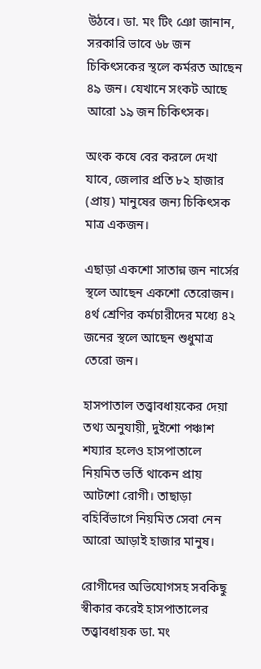উঠবে। ডা. মং টিং ঞো জানান, সরকারি ভাবে ৬৮ জন চিকিৎসকের স্থলে কর্মরত আছেন ৪৯ জন। যেখানে সংকট আছে আরো ১৯ জন চিকিৎসক।

অংক কষে বের করলে দেখা যাবে, জেলার প্রতি ৮২ হাজার (প্রায়) মানুষের জন্য চিকিৎসক মাত্র একজন।

এছাড়া একশো সাতান্ন জন নার্সের স্থলে আছেন একশো তেরোজন। ৪র্থ শ্রেণির কর্মচারীদের মধ্যে ৪২ জনের স্থলে আছেন শুধুমাত্র তেরো জন।

হাসপাতাল তত্ত্বাবধায়কের দেয়া তথ্য অনুযায়ী, দুইশো পঞ্চাশ শয্যার হলেও হাসপাতালে নিয়মিত ভর্তি থাকেন প্রায় আটশো রোগী। তাছাড়া বহির্বিভাগে নিয়মিত সেবা নেন আরো আড়াই হাজার মানুষ।

রোগীদের অভিযোগসহ সবকিছু স্বীকার করেই হাসপাতালের তত্ত্বাবধায়ক ডা. মং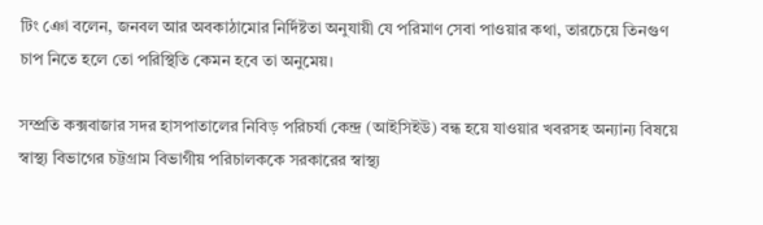টিং ঞো বলেন, জনবল আর অবকাঠামোর নির্দিষ্টতা অনুযায়ী যে পরিমাণ সেবা পাওয়ার কথা, তারচেয়ে তিনগুণ চাপ নিতে হলে তো পরিস্থিতি কেমন হবে তা অনুমেয়।

সম্প্রতি কক্সবাজার সদর হাসপাতালের নিবিড় পরিচর্যা কেন্দ্র (আইসিইউ) বন্ধ হয়ে যাওয়ার খবরসহ অন্যান্য বিষয়ে স্বাস্থ্য বিভাগের চট্টগ্রাম বিভাগীয় পরিচালককে সরকারের স্বাস্থ্য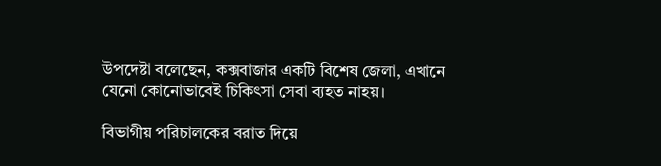উপদেষ্টা বলেছেন, কক্সবাজার একটি বিশেষ জেলা, এখানে যেনো কোনোভাবেই চিকিৎসা সেবা ব্যহত নাহয়।

বিভাগীয় পরিচালকের বরাত দিয়ে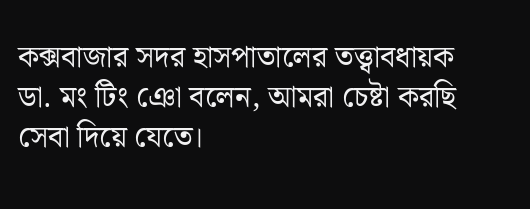কক্সবাজার সদর হাসপাতালের তত্ত্বাবধায়ক ডা. মং টিং ঞো বলেন, আমরা চেষ্টা করছি সেবা দিয়ে যেতে।